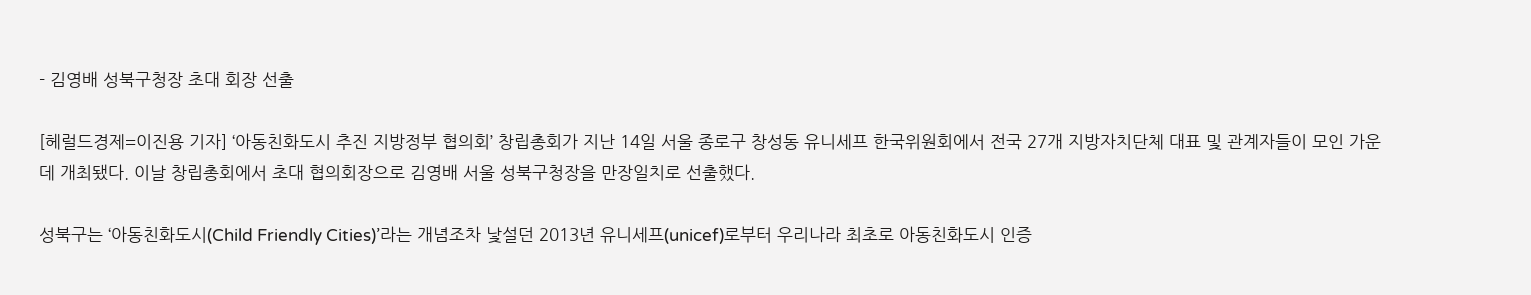- 김영배 성북구청장 초대 회장 선출

[헤럴드경제=이진용 기자] ‘아동친화도시 추진 지방정부 협의회’ 창립총회가 지난 14일 서울 종로구 창성동 유니세프 한국위원회에서 전국 27개 지방자치단체 대표 및 관계자들이 모인 가운데 개최됐다. 이날 창립총회에서 초대 협의회장으로 김영배 서울 성북구청장을 만장일치로 선출했다.

성북구는 ‘아동친화도시(Child Friendly Cities)’라는 개념조차 낯설던 2013년 유니세프(unicef)로부터 우리나라 최초로 아동친화도시 인증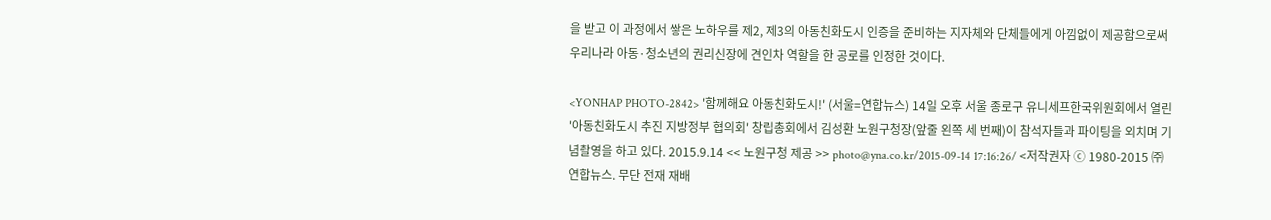을 받고 이 과정에서 쌓은 노하우를 제2, 제3의 아동친화도시 인증을 준비하는 지자체와 단체들에게 아낌없이 제공함으로써 우리나라 아동·청소년의 권리신장에 견인차 역할을 한 공로를 인정한 것이다.

<YONHAP PHOTO-2842> '함께해요 아동친화도시!' (서울=연합뉴스) 14일 오후 서울 종로구 유니세프한국위원회에서 열린 '아동친화도시 추진 지방정부 협의회' 창립총회에서 김성환 노원구청장(앞줄 왼쪽 세 번째)이 참석자들과 파이팅을 외치며 기념촬영을 하고 있다. 2015.9.14 << 노원구청 제공 >> photo@yna.co.kr/2015-09-14 17:16:26/ <저작권자 ⓒ 1980-2015 ㈜연합뉴스. 무단 전재 재배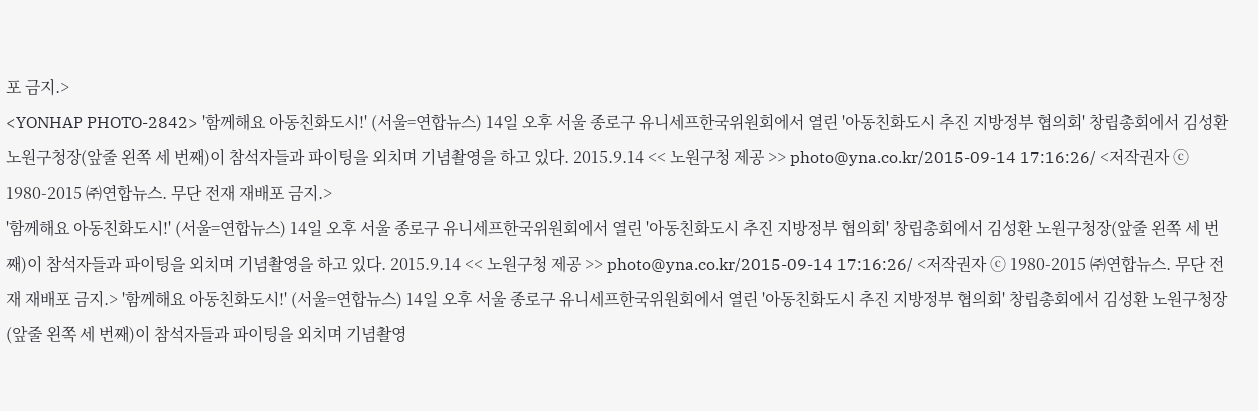포 금지.>
<YONHAP PHOTO-2842> '함께해요 아동친화도시!' (서울=연합뉴스) 14일 오후 서울 종로구 유니세프한국위원회에서 열린 '아동친화도시 추진 지방정부 협의회' 창립총회에서 김성환 노원구청장(앞줄 왼쪽 세 번째)이 참석자들과 파이팅을 외치며 기념촬영을 하고 있다. 2015.9.14 << 노원구청 제공 >> photo@yna.co.kr/2015-09-14 17:16:26/ <저작권자 ⓒ 1980-2015 ㈜연합뉴스. 무단 전재 재배포 금지.>
'함께해요 아동친화도시!' (서울=연합뉴스) 14일 오후 서울 종로구 유니세프한국위원회에서 열린 '아동친화도시 추진 지방정부 협의회' 창립총회에서 김성환 노원구청장(앞줄 왼쪽 세 번째)이 참석자들과 파이팅을 외치며 기념촬영을 하고 있다. 2015.9.14 << 노원구청 제공 >> photo@yna.co.kr/2015-09-14 17:16:26/ <저작권자 ⓒ 1980-2015 ㈜연합뉴스. 무단 전재 재배포 금지.> '함께해요 아동친화도시!' (서울=연합뉴스) 14일 오후 서울 종로구 유니세프한국위원회에서 열린 '아동친화도시 추진 지방정부 협의회' 창립총회에서 김성환 노원구청장(앞줄 왼쪽 세 번째)이 참석자들과 파이팅을 외치며 기념촬영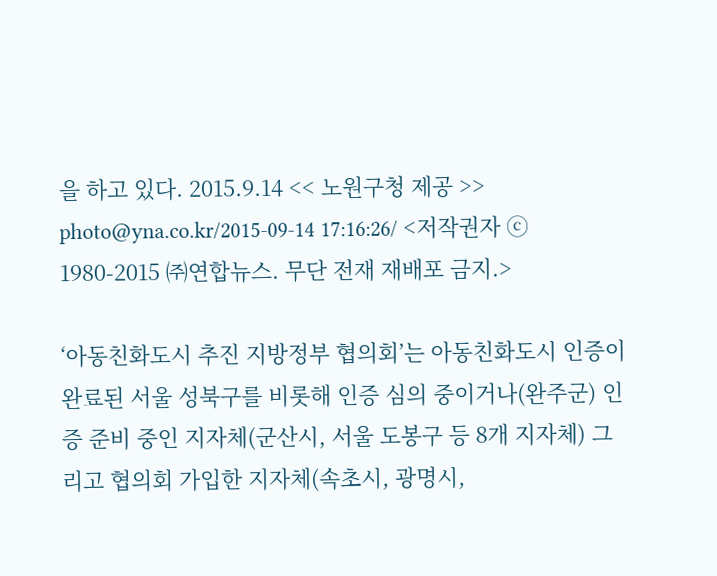을 하고 있다. 2015.9.14 << 노원구청 제공 >> photo@yna.co.kr/2015-09-14 17:16:26/ <저작권자 ⓒ 1980-2015 ㈜연합뉴스. 무단 전재 재배포 금지.>

‘아동친화도시 추진 지방정부 협의회’는 아동친화도시 인증이 완료된 서울 성북구를 비롯해 인증 심의 중이거나(완주군) 인증 준비 중인 지자체(군산시, 서울 도봉구 등 8개 지자체) 그리고 협의회 가입한 지자체(속초시, 광명시,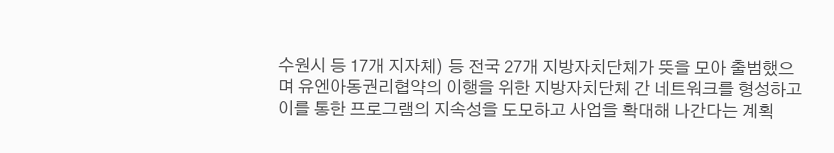수원시 등 17개 지자체) 등 전국 27개 지방자치단체가 뜻을 모아 출범했으며 유엔아동권리협약의 이행을 위한 지방자치단체 간 네트워크를 형성하고 이를 통한 프로그램의 지속성을 도모하고 사업을 확대해 나간다는 계획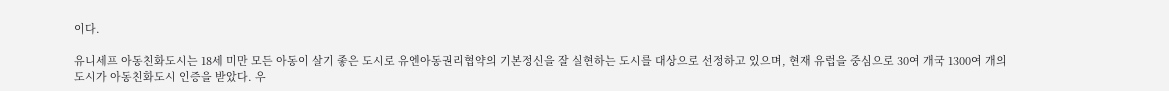이다.

유니세프 아동친화도시는 18세 미만 모든 아동이 살기 좋은 도시로 유엔아동권리협약의 기본정신을 잘 실현하는 도시를 대상으로 선정하고 있으며, 현재 유럽을 중심으로 30여 개국 1300여 개의 도시가 아동친화도시 인증을 받았다. 우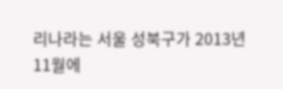리나라는 서울 성북구가 2013년 11월에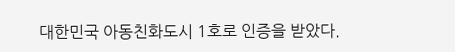대한민국 아동친화도시 1호로 인증을 받았다.